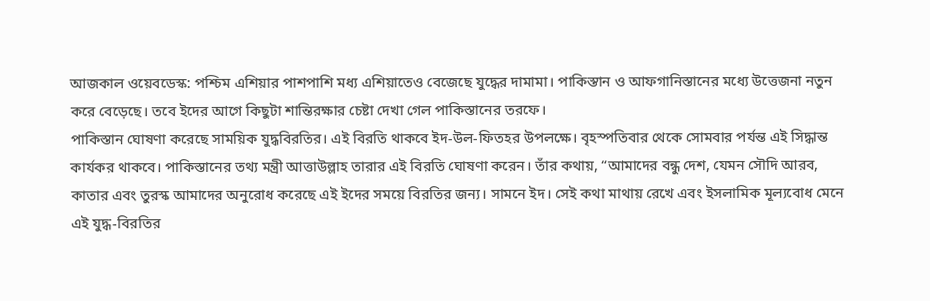আজকাল ওয়েবডেস্ক: পশ্চিম এশিয়ার পাশপাশি মধ্য এশিয়াতেও বেজেছে যুদ্ধের দামামা। পাকিস্তান ও আফগানিস্তানের মধ্যে উত্তেজনা নতুন করে বেড়েছে। তবে ইদের আগে কিছুটা শান্তিরক্ষার চেষ্টা দেখা গেল পাকিস্তানের তরফে।
পাকিস্তান ঘোষণা করেছে সাময়িক যুদ্ধবিরতির। এই বিরতি থাকবে ইদ-উল-ফিতহর উপলক্ষে। বৃহস্পতিবার থেকে সোমবার পর্যন্ত এই সিদ্ধান্ত কার্যকর থাকবে। পাকিস্তানের তথ্য মন্ত্রী আত্তাউল্লাহ তারার এই বিরতি ঘোষণা করেন। তাঁর কথায়, “আমাদের বন্ধু দেশ, যেমন সৌদি আরব, কাতার এবং তুরস্ক আমাদের অনুরোধ করেছে এই ইদের সময়ে বিরতির জন্য। সামনে ইদ। সেই কথা মাথায় রেখে এবং ইসলামিক মূল্যবোধ মেনে এই যুদ্ধ-বিরতির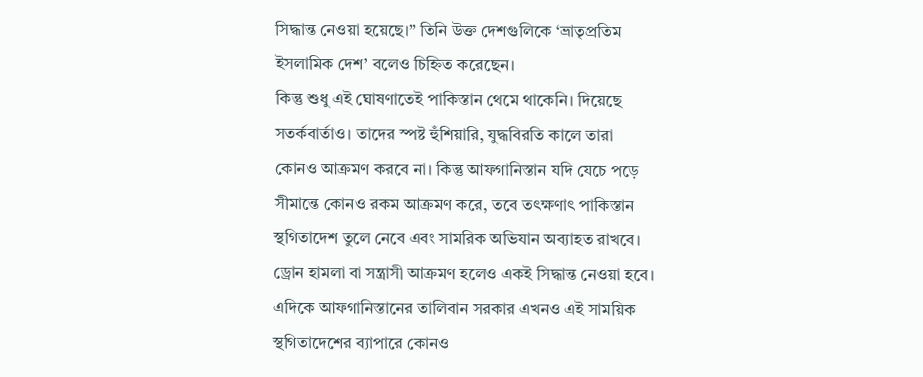সিদ্ধান্ত নেওয়া হয়েছে।” তিনি উক্ত দেশগুলিকে ‘ভ্রাতৃপ্রতিম ইসলামিক দেশ’ বলেও চিহ্নিত করেছেন।
কিন্তু শুধু এই ঘোষণাতেই পাকিস্তান থেমে থাকেনি। দিয়েছে সতর্কবার্তাও। তাদের স্পষ্ট হুঁশিয়ারি, যুদ্ধবিরতি কালে তারা কোনও আক্রমণ করবে না। কিন্তু আফগানিস্তান যদি যেচে পড়ে সীমান্তে কোনও রকম আক্রমণ করে, তবে তৎক্ষণাৎ পাকিস্তান স্থগিতাদেশ তুলে নেবে এবং সামরিক অভিযান অব্যাহত রাখবে। ড্রোন হামলা বা সন্ত্রাসী আক্রমণ হলেও একই সিদ্ধান্ত নেওয়া হবে।
এদিকে আফগানিস্তানের তালিবান সরকার এখনও এই সাময়িক স্থগিতাদেশের ব্যাপারে কোনও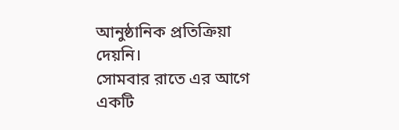আনুষ্ঠানিক প্রতিক্রিয়া দেয়নি।
সোমবার রাতে এর আগে একটি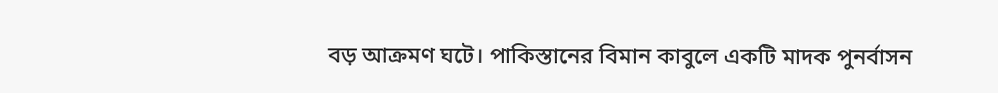বড় আক্রমণ ঘটে। পাকিস্তানের বিমান কাবুলে একটি মাদক পুনর্বাসন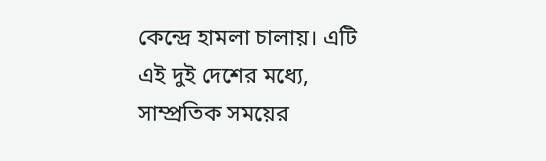কেন্দ্রে হামলা চালায়। এটি এই দুই দেশের মধ্যে, সাম্প্রতিক সময়ের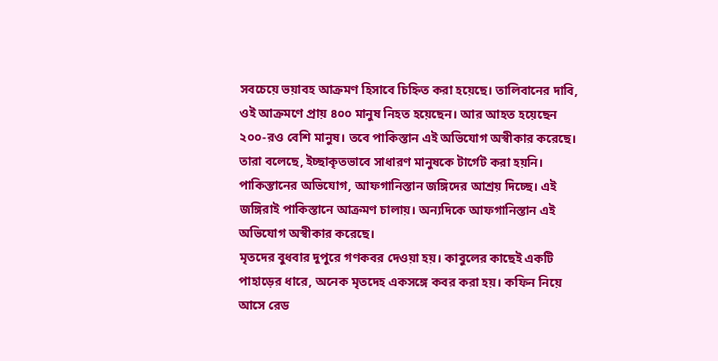সবচেয়ে ভয়াবহ আক্রমণ হিসাবে চিহ্নিত করা হয়েছে। তালিবানের দাবি, ওই আক্রমণে প্রায় ৪০০ মানুষ নিহত হয়েছেন। আর আহত হয়েছেন ২০০-রও বেশি মানুষ। তবে পাকিস্তান এই অভিযোগ অস্বীকার করেছে। তারা বলেছে, ইচ্ছাকৃতভাবে সাধারণ মানুষকে টার্গেট করা হয়নি।
পাকিস্তানের অভিযোগ, আফগানিস্তান জঙ্গিদের আশ্রয় দিচ্ছে। এই জঙ্গিরাই পাকিস্তানে আক্রমণ চালায়। অন্যদিকে আফগানিস্তান এই অভিযোগ অস্বীকার করেছে।
মৃতদের বুধবার দুপুরে গণকবর দেওয়া হয়। কাবুলের কাছেই একটি পাহাড়ের ধারে, অনেক মৃতদেহ একসঙ্গে কবর করা হয়। কফিন নিয়ে আসে রেড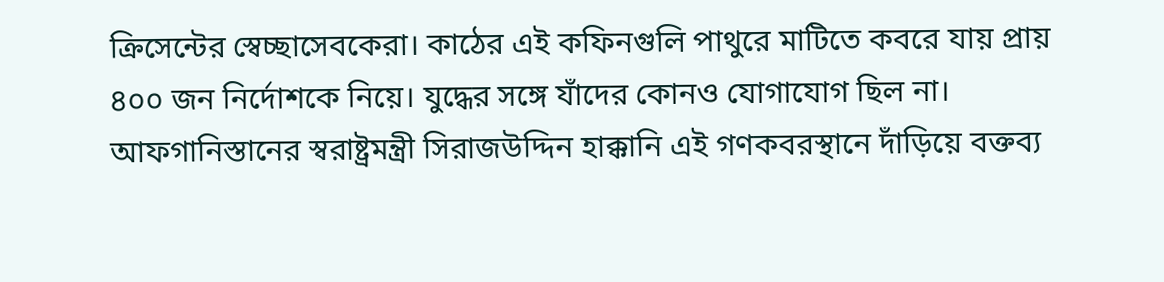ক্রিসেন্টের স্বেচ্ছাসেবকেরা। কাঠের এই কফিনগুলি পাথুরে মাটিতে কবরে যায় প্রায় ৪০০ জন নির্দোশকে নিয়ে। যুদ্ধের সঙ্গে যাঁদের কোনও যোগাযোগ ছিল না।
আফগানিস্তানের স্বরাষ্ট্রমন্ত্রী সিরাজউদ্দিন হাক্কানি এই গণকবরস্থানে দাঁড়িয়ে বক্তব্য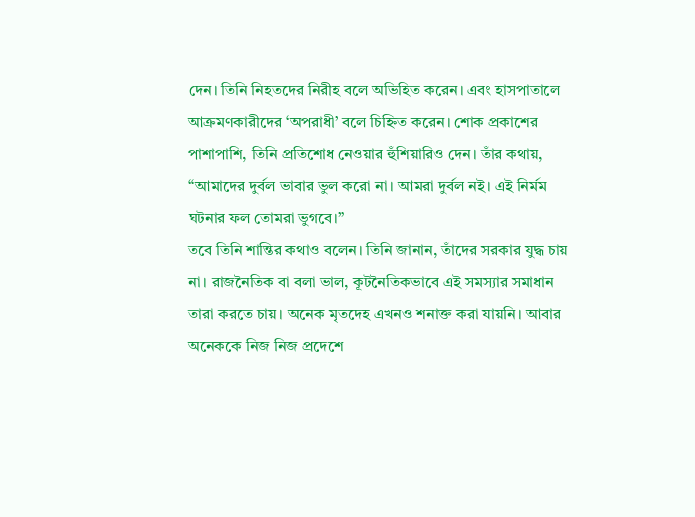দেন। তিনি নিহতদের নিরীহ বলে অভিহিত করেন। এবং হাসপাতালে আক্রমণকারীদের ‘অপরাধী’ বলে চিহ্নিত করেন। শোক প্রকাশের পাশাপাশি, তিনি প্রতিশোধ নেওয়ার হুঁশিয়ারিও দেন। তাঁর কথায়, “আমাদের দুর্বল ভাবার ভুল করো না। আমরা দুর্বল নই। এই নির্মম ঘটনার ফল তোমরা ভুগবে।”
তবে তিনি শান্তির কথাও বলেন। তিনি জানান, তাঁদের সরকার যুদ্ধ চায় না। রাজনৈতিক বা বলা ভাল, কূটনৈতিকভাবে এই সমস্যার সমাধান তারা করতে চায়। অনেক মৃতদেহ এখনও শনাক্ত করা যায়নি। আবার অনেককে নিজ নিজ প্রদেশে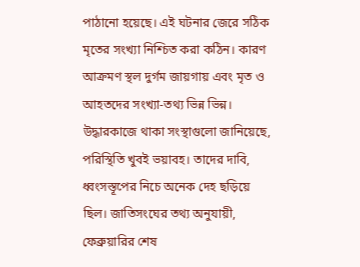পাঠানো হয়েছে। এই ঘটনার জেরে সঠিক মৃতের সংখ্যা নিশ্চিত করা কঠিন। কারণ আক্রমণ স্থল দুর্গম জায়গায় এবং মৃত ও আহতদের সংখ্যা-তথ্য ভিন্ন ভিন্ন।
উদ্ধারকাজে থাকা সংস্থাগুলো জানিয়েছে, পরিস্থিতি খুবই ভয়াবহ। তাদের দাবি, ধ্বংসস্তূপের নিচে অনেক দেহ ছড়িয়ে ছিল। জাতিসংঘের তথ্য অনুযায়ী, ফেব্রুয়ারির শেষ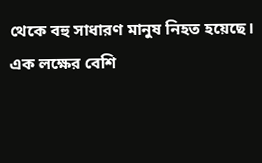থেকে বহু সাধারণ মানুষ নিহত হয়েছে। এক লক্ষের বেশি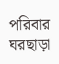পরিবার ঘরছাড়া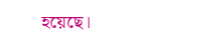হয়েছে।